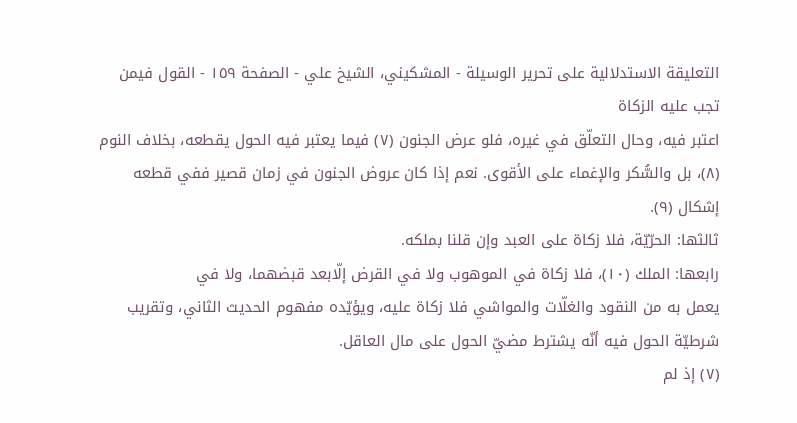التعليقة الاستدلالية على تحرير الوسيلة - المشكيني، الشيخ علي - الصفحة ١٥٩ - القول فيمن تجب عليه الزكاة
اعتبر فيه، وحال التعلّق في غيره، فلو عرض الجنون (٧) فيما يعتبر فيه الحول يقطعه، بخلاف النوم (٨)، بل والسُّكر والإغماء على الأقوى. نعم إذا كان عروض الجنون في زمان قصير ففي قطعه إشكال (٩).
ثالثها: الحرّيّة، فلا زكاة على العبد وإن قلنا بملكه.
رابعها: الملك (١٠)، فلا زكاة في الموهوب ولا في القرض إلّابعد قبضهما، ولا في
يعمل به من النقود والغلّات والمواشي فلا زكاة عليه، ويؤيّده مفهوم الحديث الثاني، وتقريب شرطيّة الحول فيه أنّه يشترط مضيّ الحول على مال العاقل.
(٧) إذ لم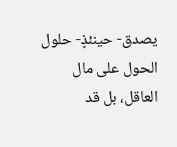يصدق- حينئذٍ- حلول الحول على مال العاقل، بل قد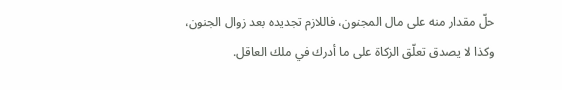حلّ مقدار منه على مال المجنون، فاللازم تجديده بعد زوال الجنون، وكذا لا يصدق تعلّق الزكاة على ما أدرك في ملك العاقل.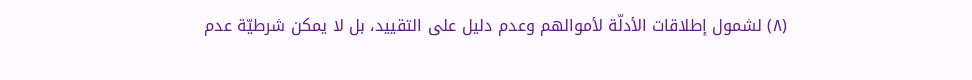(٨) لشمول إطلاقات الأدلّة لأموالهم وعدم دليل على التقييد، بل لا يمكن شرطيّة عدم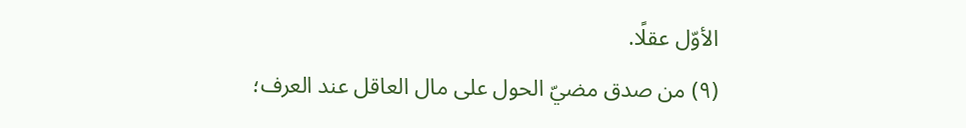الأوّل عقلًا.
(٩) من صدق مضيّ الحول على مال العاقل عند العرف؛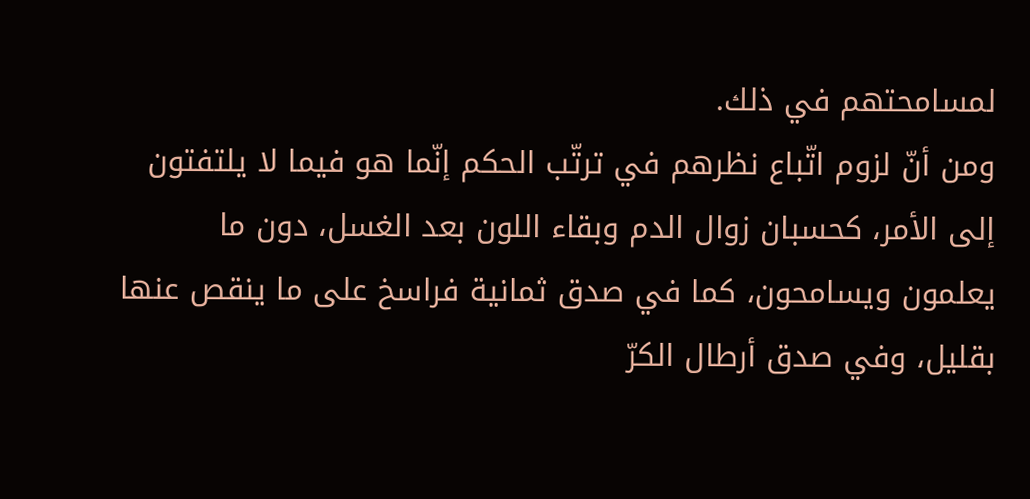لمسامحتهم في ذلك.
ومن أنّ لزوم اتّباع نظرهم في ترتّب الحكم إنّما هو فيما لا يلتفتون إلى الأمر، كحسبان زوال الدم وبقاء اللون بعد الغسل، دون ما يعلمون ويسامحون، كما في صدق ثمانية فراسخ على ما ينقص عنها بقليل، وفي صدق أرطال الكرّ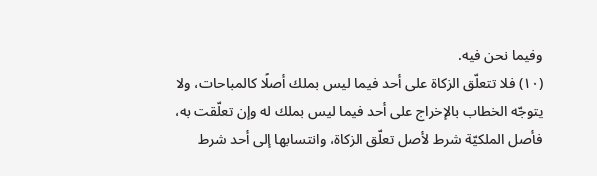وفيما نحن فيه.
(١٠) فلا تتعلّق الزكاة على أحد فيما ليس بملك أصلًا كالمباحات، ولا يتوجّه الخطاب بالإخراج على أحد فيما ليس بملك له وإن تعلّقت به، فأصل الملكيّة شرط لأصل تعلّق الزكاة، وانتسابها إلى أحد شرط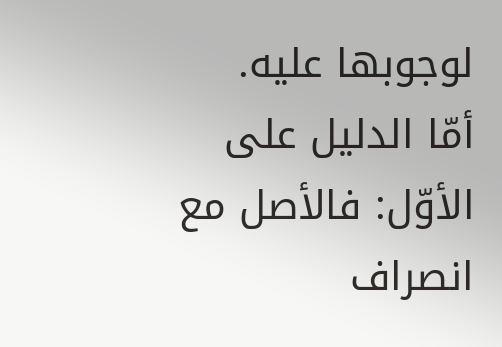لوجوبها عليه.
أمّا الدليل على الأوّل: فالأصل مع انصراف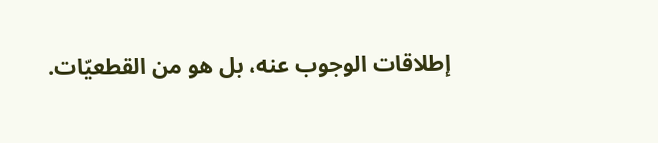إطلاقات الوجوب عنه، بل هو من القطعيّات.